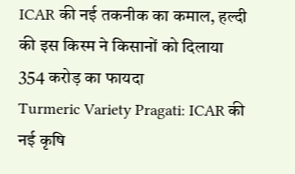ICAR की नई तकनीक का कमाल, हल्दी की इस किस्म ने किसानों को दिलाया 354 करोड़ का फायदा
Turmeric Variety Pragati: ICAR की नई कृषि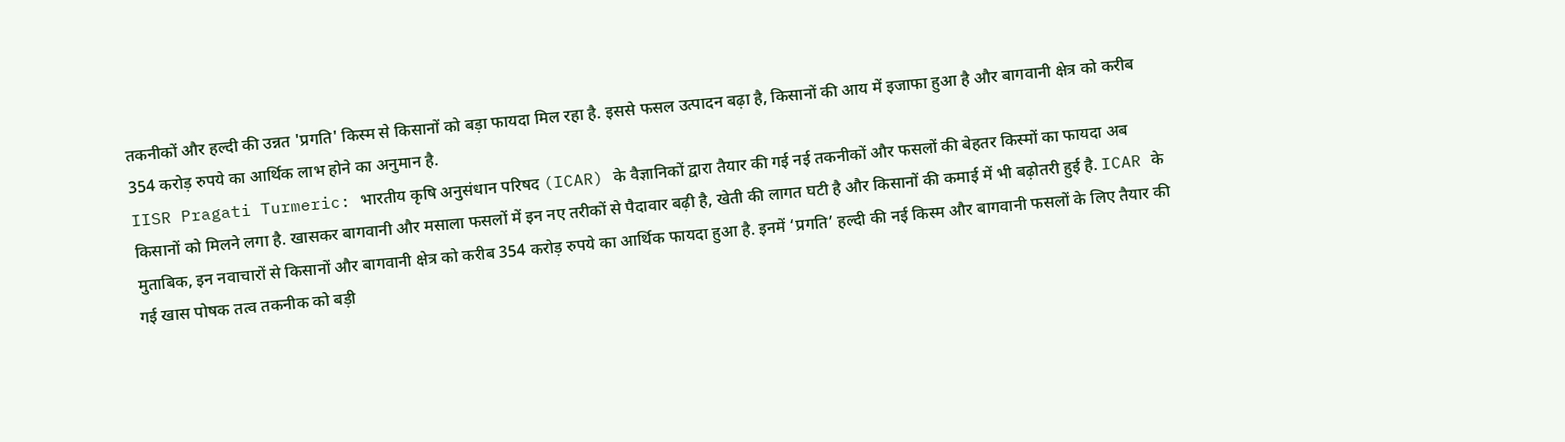तकनीकों और हल्दी की उन्नत 'प्रगति' किस्म से किसानों को बड़ा फायदा मिल रहा है. इससे फसल उत्पादन बढ़ा है, किसानों की आय में इजाफा हुआ है और बागवानी क्षेत्र को करीब 354 करोड़ रुपये का आर्थिक लाभ होने का अनुमान है.
IISR Pragati Turmeric: भारतीय कृषि अनुसंधान परिषद (ICAR) के वैज्ञानिकों द्वारा तैयार की गई नई तकनीकों और फसलों की बेहतर किस्मों का फायदा अब किसानों को मिलने लगा है. खासकर बागवानी और मसाला फसलों में इन नए तरीकों से पैदावार बढ़ी है, खेती की लागत घटी है और किसानों की कमाई में भी बढ़ोतरी हुई है. ICAR के मुताबिक, इन नवाचारों से किसानों और बागवानी क्षेत्र को करीब 354 करोड़ रुपये का आर्थिक फायदा हुआ है. इनमें ‘प्रगति’ हल्दी की नई किस्म और बागवानी फसलों के लिए तैयार की गई खास पोषक तत्व तकनीक को बड़ी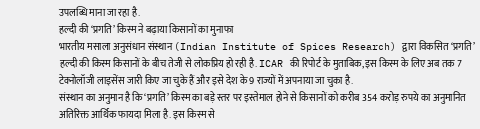उपलब्धि माना जा रहा है.
हल्दी की ‘प्रगति’ किस्म ने बढ़ाया किसानों का मुनाफा
भारतीय मसाला अनुसंधान संस्थान (Indian Institute of Spices Research) द्वारा विकसित ‘प्रगति’ हल्दी की किस्म किसानों के बीच तेजी से लोकप्रिय हो रही है. ICAR की रिपोर्ट के मुताबिक, इस किस्म के लिए अब तक 7 टेक्नोलॉजी लाइसेंस जारी किए जा चुके हैं और इसे देश के 9 राज्यों में अपनाया जा चुका है.
संस्थान का अनुमान है कि ‘प्रगति’ किस्म का बड़े स्तर पर इस्तेमाल होने से किसानों को करीब 354 करोड़ रुपये का अनुमानित अतिरिक्त आर्थिक फायदा मिला है. इस किस्म से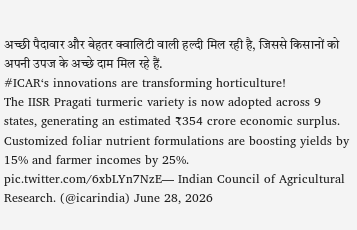अच्छी पैदावार और बेहतर क्वालिटी वाली हल्दी मिल रही है, जिससे किसानों को अपनी उपज के अच्छे दाम मिल रहे हैं.
#ICAR‘s innovations are transforming horticulture!
The IISR Pragati turmeric variety is now adopted across 9 states, generating an estimated ₹354 crore economic surplus. Customized foliar nutrient formulations are boosting yields by 15% and farmer incomes by 25%. pic.twitter.com/6xbLYn7NzE— Indian Council of Agricultural Research. (@icarindia) June 28, 2026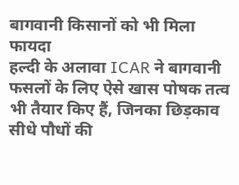बागवानी किसानों को भी मिला फायदा
हल्दी के अलावा ICAR ने बागवानी फसलों के लिए ऐसे खास पोषक तत्व भी तैयार किए हैं, जिनका छिड़काव सीधे पौधों की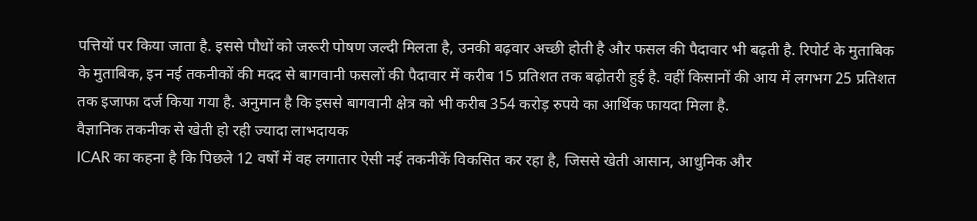पत्तियों पर किया जाता है. इससे पौधों को जरूरी पोषण जल्दी मिलता है, उनकी बढ़वार अच्छी होती है और फसल की पैदावार भी बढ़ती है. रिपोर्ट के मुताबिक के मुताबिक, इन नई तकनीकों की मदद से बागवानी फसलों की पैदावार में करीब 15 प्रतिशत तक बढ़ोतरी हुई है. वहीं किसानों की आय में लगभग 25 प्रतिशत तक इजाफा दर्ज किया गया है. अनुमान है कि इससे बागवानी क्षेत्र को भी करीब 354 करोड़ रुपये का आर्थिक फायदा मिला है.
वैज्ञानिक तकनीक से खेती हो रही ज्यादा लाभदायक
ICAR का कहना है कि पिछले 12 वर्षों में वह लगातार ऐसी नई तकनीकें विकसित कर रहा है, जिससे खेती आसान, आधुनिक और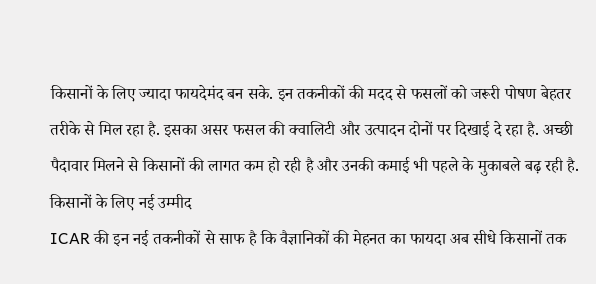किसानों के लिए ज्यादा फायदेमंद बन सके. इन तकनीकों की मदद से फसलों को जरूरी पोषण बेहतर तरीके से मिल रहा है. इसका असर फसल की क्वालिटी और उत्पादन दोनों पर दिखाई दे रहा है. अच्छी पैदावार मिलने से किसानों की लागत कम हो रही है और उनकी कमाई भी पहले के मुकाबले बढ़ रही है.
किसानों के लिए नई उम्मीद
ICAR की इन नई तकनीकों से साफ है कि वैज्ञानिकों की मेहनत का फायदा अब सीधे किसानों तक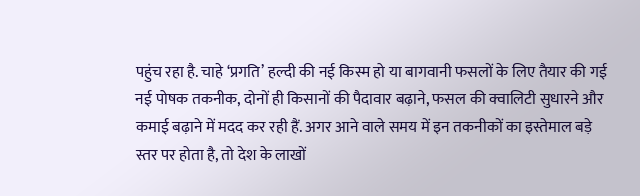पहुंच रहा है. चाहे ‘प्रगति’ हल्दी की नई किस्म हो या बागवानी फसलों के लिए तैयार की गई नई पोषक तकनीक, दोनों ही किसानों की पैदावार बढ़ाने, फसल की क्वालिटी सुधारने और कमाई बढ़ाने में मदद कर रही हैं. अगर आने वाले समय में इन तकनीकों का इस्तेमाल बड़े स्तर पर होता है, तो देश के लाखों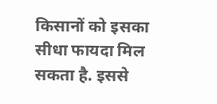किसानों को इसका सीधा फायदा मिल सकता है. इससे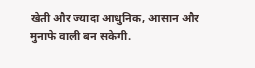खेती और ज्यादा आधुनिक, आसान और मुनाफे वाली बन सकेगी.